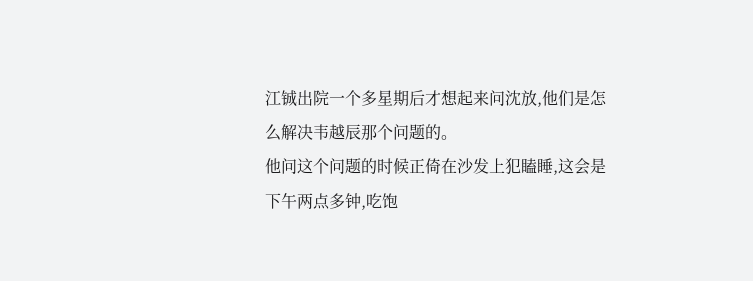江铖出院一个多星期后才想起来问沈放,他们是怎么解决韦越辰那个问题的。
他问这个问题的时候正倚在沙发上犯瞌睡,这会是下午两点多钟,吃饱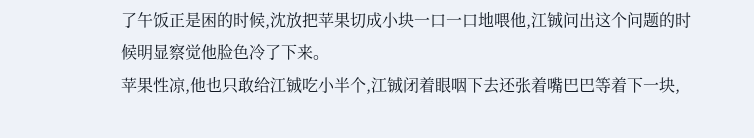了午饭正是困的时候,沈放把苹果切成小块一口一口地喂他,江铖问出这个问题的时候明显察觉他脸色冷了下来。
苹果性凉,他也只敢给江铖吃小半个,江铖闭着眼咽下去还张着嘴巴巴等着下一块,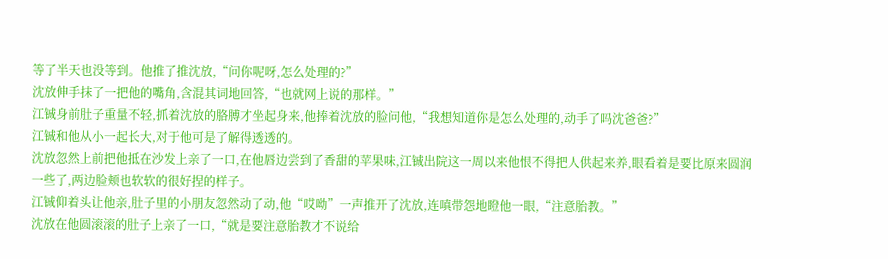等了半天也没等到。他推了推沈放,“问你呢呀,怎么处理的?”
沈放伸手抹了一把他的嘴角,含混其词地回答,“也就网上说的那样。”
江铖身前肚子重量不轻,抓着沈放的胳膊才坐起身来,他捧着沈放的脸问他,“我想知道你是怎么处理的,动手了吗沈爸爸?”
江铖和他从小一起长大,对于他可是了解得透透的。
沈放忽然上前把他抵在沙发上亲了一口,在他唇边尝到了香甜的苹果味,江铖出院这一周以来他恨不得把人供起来养,眼看着是要比原来圆润一些了,两边脸颊也软软的很好捏的样子。
江铖仰着头让他亲,肚子里的小朋友忽然动了动,他“哎呦”一声推开了沈放,连嗔带怨地瞪他一眼,“注意胎教。”
沈放在他圆滚滚的肚子上亲了一口,“就是要注意胎教才不说给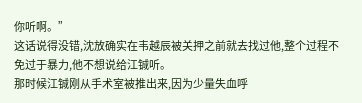你听啊。”
这话说得没错,沈放确实在韦越辰被关押之前就去找过他,整个过程不免过于暴力,他不想说给江铖听。
那时候江铖刚从手术室被推出来,因为少量失血呼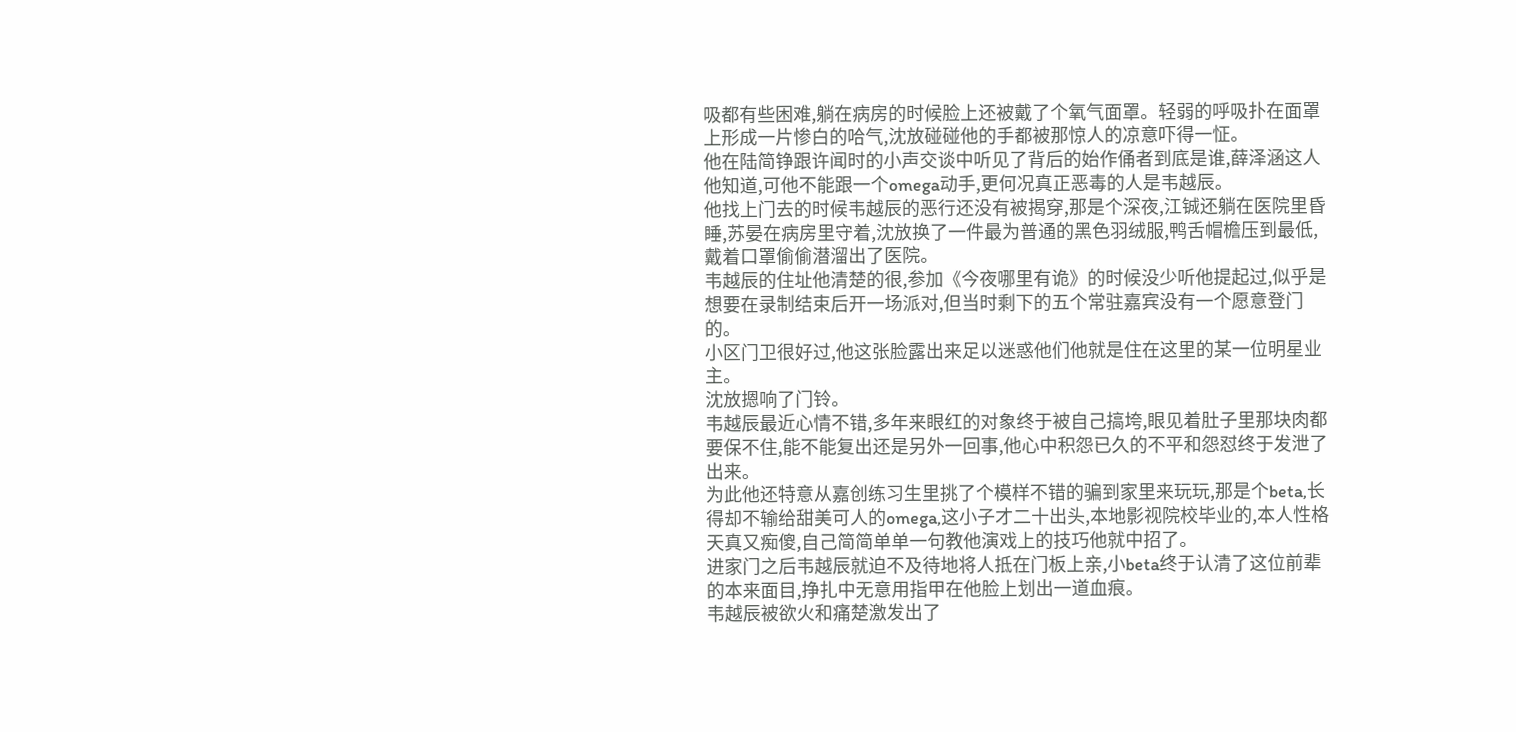吸都有些困难,躺在病房的时候脸上还被戴了个氧气面罩。轻弱的呼吸扑在面罩上形成一片惨白的哈气,沈放碰碰他的手都被那惊人的凉意吓得一怔。
他在陆简铮跟许闻时的小声交谈中听见了背后的始作俑者到底是谁,薛泽涵这人他知道,可他不能跟一个omega动手,更何况真正恶毒的人是韦越辰。
他找上门去的时候韦越辰的恶行还没有被揭穿,那是个深夜,江铖还躺在医院里昏睡,苏晏在病房里守着,沈放换了一件最为普通的黑色羽绒服,鸭舌帽檐压到最低,戴着口罩偷偷潜溜出了医院。
韦越辰的住址他清楚的很,参加《今夜哪里有诡》的时候没少听他提起过,似乎是想要在录制结束后开一场派对,但当时剩下的五个常驻嘉宾没有一个愿意登门的。
小区门卫很好过,他这张脸露出来足以迷惑他们他就是住在这里的某一位明星业主。
沈放摁响了门铃。
韦越辰最近心情不错,多年来眼红的对象终于被自己搞垮,眼见着肚子里那块肉都要保不住,能不能复出还是另外一回事,他心中积怨已久的不平和怨怼终于发泄了出来。
为此他还特意从嘉创练习生里挑了个模样不错的骗到家里来玩玩,那是个beta,长得却不输给甜美可人的omega,这小子才二十出头,本地影视院校毕业的,本人性格天真又痴傻,自己简简单单一句教他演戏上的技巧他就中招了。
进家门之后韦越辰就迫不及待地将人抵在门板上亲,小beta终于认清了这位前辈的本来面目,挣扎中无意用指甲在他脸上划出一道血痕。
韦越辰被欲火和痛楚激发出了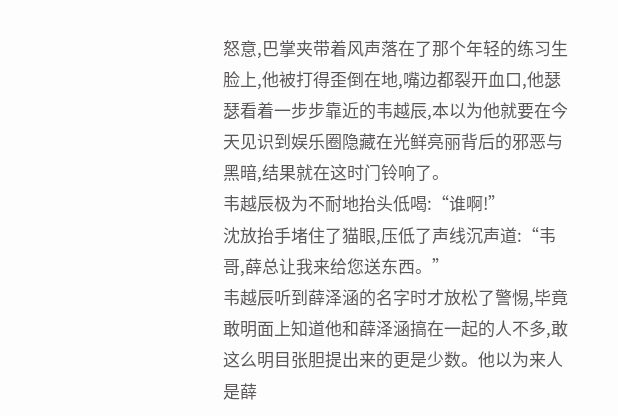怒意,巴掌夹带着风声落在了那个年轻的练习生脸上,他被打得歪倒在地,嘴边都裂开血口,他瑟瑟看着一步步靠近的韦越辰,本以为他就要在今天见识到娱乐圈隐藏在光鲜亮丽背后的邪恶与黑暗,结果就在这时门铃响了。
韦越辰极为不耐地抬头低喝:“谁啊!”
沈放抬手堵住了猫眼,压低了声线沉声道:“韦哥,薛总让我来给您送东西。”
韦越辰听到薛泽涵的名字时才放松了警惕,毕竟敢明面上知道他和薛泽涵搞在一起的人不多,敢这么明目张胆提出来的更是少数。他以为来人是薛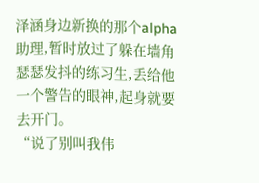泽涵身边新换的那个alpha助理,暂时放过了躲在墙角瑟瑟发抖的练习生,丢给他一个警告的眼神,起身就要去开门。
“说了别叫我伟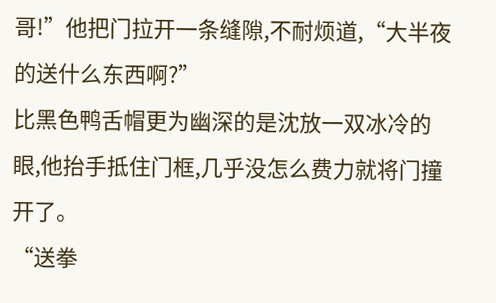哥!”他把门拉开一条缝隙,不耐烦道,“大半夜的送什么东西啊?”
比黑色鸭舌帽更为幽深的是沈放一双冰冷的眼,他抬手抵住门框,几乎没怎么费力就将门撞开了。
“送拳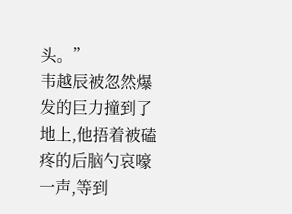头。”
韦越辰被忽然爆发的巨力撞到了地上,他捂着被磕疼的后脑勺哀嚎一声,等到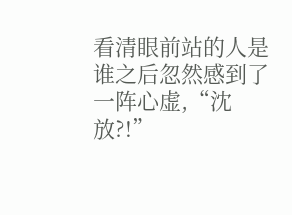看清眼前站的人是谁之后忽然感到了一阵心虚,“沈放?!”